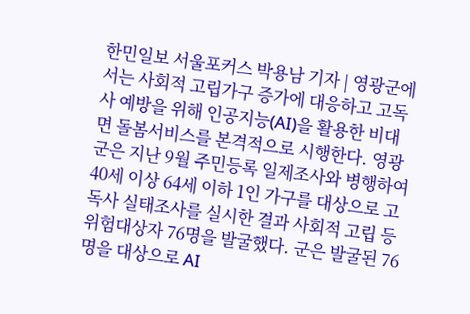한민일보 서울포커스 박용남 기자 | 영광군에서는 사회적 고립가구 증가에 대응하고 고독사 예방을 위해 인공지능(AI)을 활용한 비대면 돌봄서비스를 본격적으로 시행한다. 영광군은 지난 9월 주민등록 일제조사와 병행하여 40세 이상 64세 이하 1인 가구를 대상으로 고독사 실태조사를 실시한 결과 사회적 고립 등 위험대상자 76명을 발굴했다. 군은 발굴된 76명을 대상으로 AI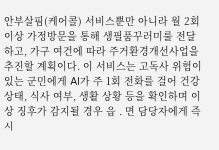안부살핌(케어콜) 서비스뿐만 아니라 월 2회 이상 가정방문을 통해 생필품꾸러미룰 전달하고, 가구 여건에 따라 주거환경개선사업을 추진할 계획이다. 이 서비스는 고독사 위험이 있는 군민에게 AI가 주 1회 전화를 걸어 건강 상태, 식사 여부, 생활 상황 등을 확인하며 이상 징후가 감지될 경우 읍 ․ 면 담당자에게 즉시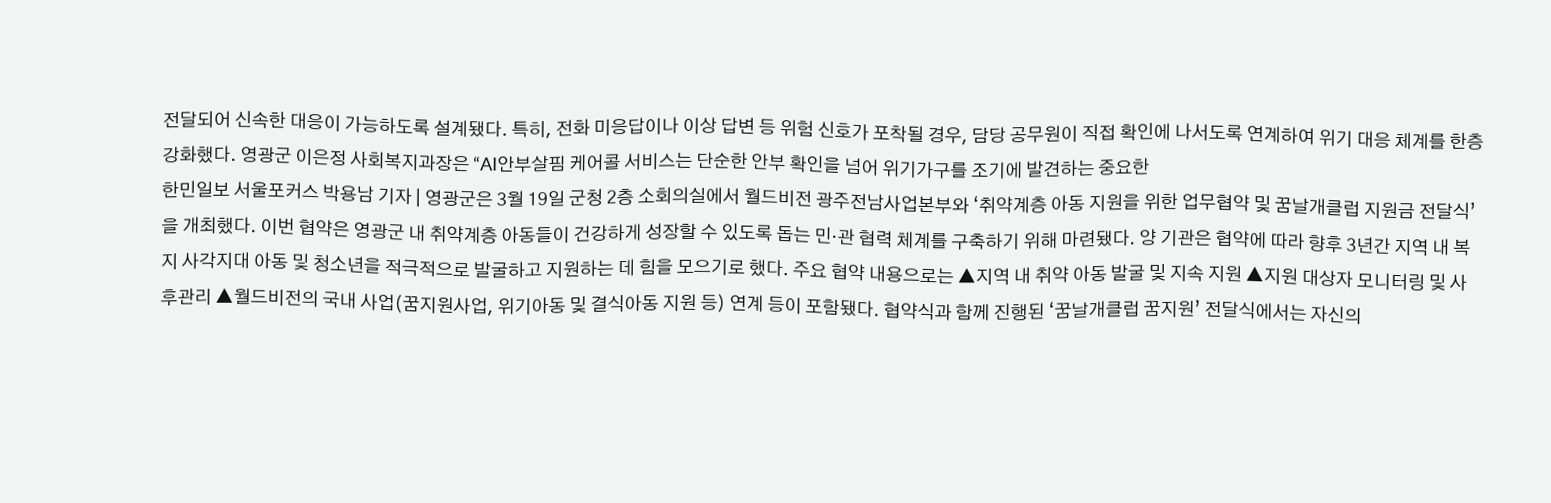전달되어 신속한 대응이 가능하도록 설계됐다. 특히, 전화 미응답이나 이상 답변 등 위험 신호가 포착될 경우, 담당 공무원이 직접 확인에 나서도록 연계하여 위기 대응 체계를 한층 강화했다. 영광군 이은정 사회복지과장은 “AI안부살핌 케어콜 서비스는 단순한 안부 확인을 넘어 위기가구를 조기에 발견하는 중요한
한민일보 서울포커스 박용남 기자 | 영광군은 3월 19일 군청 2층 소회의실에서 월드비전 광주전남사업본부와 ‘취약계층 아동 지원을 위한 업무협약 및 꿈날개클럽 지원금 전달식’을 개최했다. 이번 협약은 영광군 내 취약계층 아동들이 건강하게 성장할 수 있도록 돕는 민·관 협력 체계를 구축하기 위해 마련됐다. 양 기관은 협약에 따라 향후 3년간 지역 내 복지 사각지대 아동 및 청소년을 적극적으로 발굴하고 지원하는 데 힘을 모으기로 했다. 주요 협약 내용으로는 ▲지역 내 취약 아동 발굴 및 지속 지원 ▲지원 대상자 모니터링 및 사후관리 ▲월드비전의 국내 사업(꿈지원사업, 위기아동 및 결식아동 지원 등) 연계 등이 포함됐다. 협약식과 함께 진행된 ‘꿈날개클럽 꿈지원’ 전달식에서는 자신의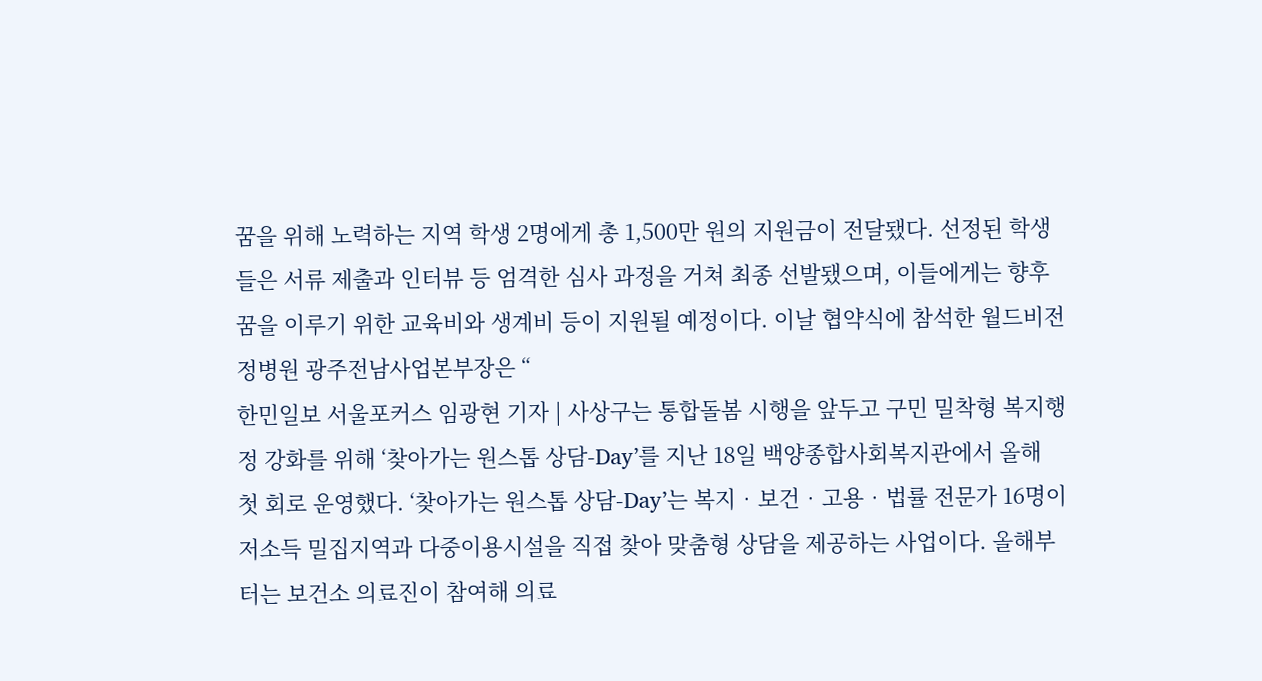꿈을 위해 노력하는 지역 학생 2명에게 총 1,500만 원의 지원금이 전달됐다. 선정된 학생들은 서류 제출과 인터뷰 등 엄격한 심사 과정을 거쳐 최종 선발됐으며, 이들에게는 향후 꿈을 이루기 위한 교육비와 생계비 등이 지원될 예정이다. 이날 협약식에 참석한 월드비전 정병원 광주전남사업본부장은 “
한민일보 서울포커스 임광현 기자 | 사상구는 통합돌봄 시행을 앞두고 구민 밀착형 복지행정 강화를 위해 ‘찾아가는 원스톱 상담-Day’를 지난 18일 백양종합사회복지관에서 올해 첫 회로 운영했다. ‘찾아가는 원스톱 상담-Day’는 복지‧보건‧고용‧법률 전문가 16명이 저소득 밀집지역과 다중이용시설을 직접 찾아 맞춤형 상담을 제공하는 사업이다. 올해부터는 보건소 의료진이 참여해 의료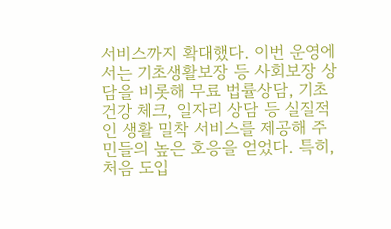서비스까지 확대했다. 이번 운영에서는 기초생활보장 등 사회보장 상담을 비롯해 무료 법률상담, 기초건강 체크, 일자리 상담 등 실질적인 생활 밀착 서비스를 제공해 주민들의 높은 호응을 얻었다. 특히, 처음 도입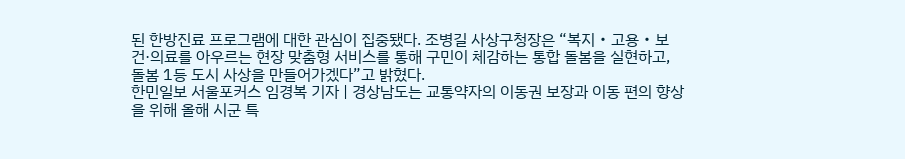된 한방진료 프로그램에 대한 관심이 집중됐다. 조병길 사상구청장은 “복지‧고용‧보건·의료를 아우르는 현장 맞춤형 서비스를 통해 구민이 체감하는 통합 돌봄을 실현하고, 돌봄 1등 도시 사상을 만들어가겠다”고 밝혔다.
한민일보 서울포커스 임경복 기자 | 경상남도는 교통약자의 이동권 보장과 이동 편의 향상을 위해 올해 시군 특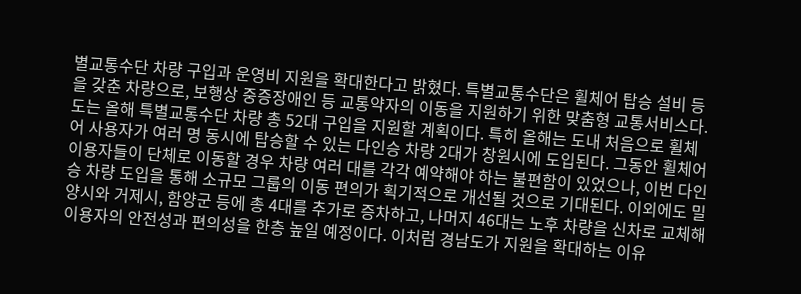별교통수단 차량 구입과 운영비 지원을 확대한다고 밝혔다. 특별교통수단은 휠체어 탑승 설비 등을 갖춘 차량으로, 보행상 중증장애인 등 교통약자의 이동을 지원하기 위한 맞춤형 교통서비스다. 도는 올해 특별교통수단 차량 총 52대 구입을 지원할 계획이다. 특히 올해는 도내 처음으로 휠체어 사용자가 여러 명 동시에 탑승할 수 있는 다인승 차량 2대가 창원시에 도입된다. 그동안 휠체어 이용자들이 단체로 이동할 경우 차량 여러 대를 각각 예약해야 하는 불편함이 있었으나, 이번 다인승 차량 도입을 통해 소규모 그룹의 이동 편의가 획기적으로 개선될 것으로 기대된다. 이외에도 밀양시와 거제시, 함양군 등에 총 4대를 추가로 증차하고, 나머지 46대는 노후 차량을 신차로 교체해 이용자의 안전성과 편의성을 한층 높일 예정이다. 이처럼 경남도가 지원을 확대하는 이유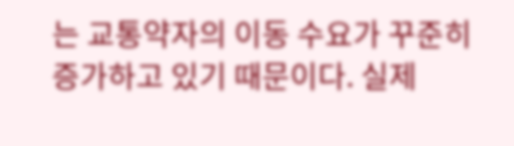는 교통약자의 이동 수요가 꾸준히 증가하고 있기 때문이다. 실제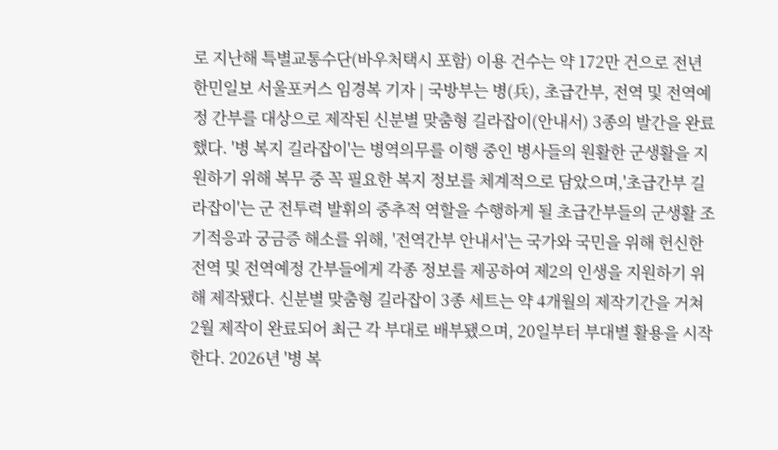로 지난해 특별교통수단(바우처택시 포함) 이용 건수는 약 172만 건으로 전년
한민일보 서울포커스 임경복 기자 | 국방부는 병(兵), 초급간부, 전역 및 전역예정 간부를 대상으로 제작된 신분별 맞춤형 길라잡이(안내서) 3종의 발간을 완료했다. '병 복지 길라잡이'는 병역의무를 이행 중인 병사들의 원활한 군생활을 지원하기 위해 복무 중 꼭 필요한 복지 정보를 체계적으로 담았으며,'초급간부 길라잡이'는 군 전투력 발휘의 중추적 역할을 수행하게 될 초급간부들의 군생활 조기적응과 궁금증 해소를 위해, '전역간부 안내서'는 국가와 국민을 위해 헌신한 전역 및 전역예정 간부들에게 각종 정보를 제공하여 제2의 인생을 지원하기 위해 제작됐다. 신분별 맞춤형 길라잡이 3종 세트는 약 4개월의 제작기간을 거쳐 2월 제작이 완료되어 최근 각 부대로 배부됐으며, 20일부터 부대별 활용을 시작한다. 2026년 '병 복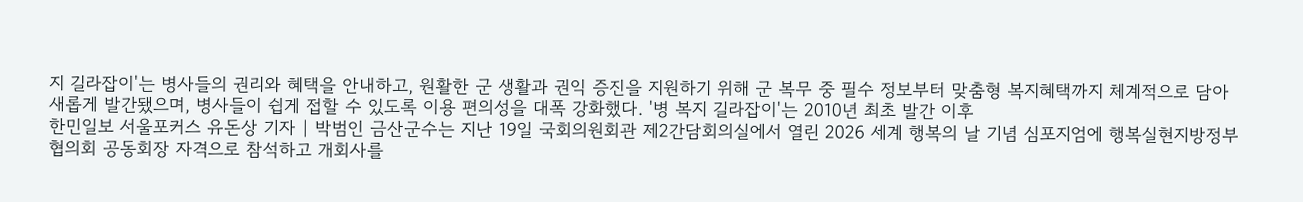지 길라잡이'는 병사들의 권리와 혜택을 안내하고, 원활한 군 생활과 권익 증진을 지원하기 위해 군 복무 중 필수 정보부터 맞춤형 복지혜택까지 체계적으로 담아 새롭게 발간됐으며, 병사들이 쉽게 접할 수 있도록 이용 편의성을 대폭 강화했다. '병 복지 길라잡이'는 2010년 최초 발간 이후
한민일보 서울포커스 유돈상 기자 | 박범인 금산군수는 지난 19일 국회의원회관 제2간담회의실에서 열린 2026 세계 행복의 날 기념 심포지엄에 행복실현지방정부협의회 공동회장 자격으로 참석하고 개회사를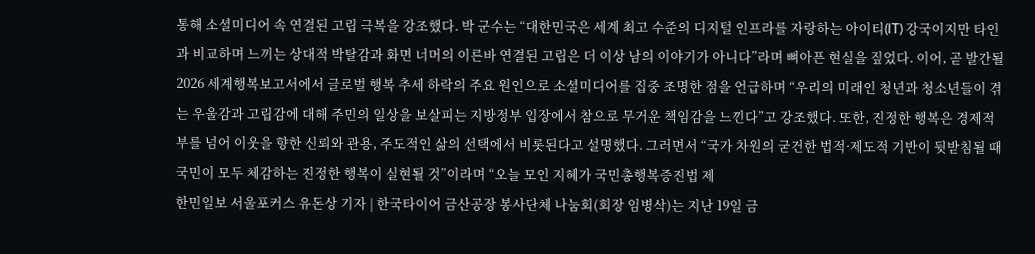통해 소셜미디어 속 연결된 고립 극복을 강조했다. 박 군수는 “대한민국은 세계 최고 수준의 디지털 인프라를 자랑하는 아이티(IT) 강국이지만 타인과 비교하며 느끼는 상대적 박탈감과 화면 너머의 이른바 연결된 고립은 더 이상 남의 이야기가 아니다”라며 뼈아픈 현실을 짚었다. 이어, 곧 발간될 2026 세계행복보고서에서 글로벌 행복 추세 하락의 주요 원인으로 소셜미디어를 집중 조명한 점을 언급하며 “우리의 미래인 청년과 청소년들이 겪는 우울감과 고립감에 대해 주민의 일상을 보살피는 지방정부 입장에서 참으로 무거운 책임감을 느낀다”고 강조했다. 또한, 진정한 행복은 경제적 부를 넘어 이웃을 향한 신뢰와 관용, 주도적인 삶의 선택에서 비롯된다고 설명했다. 그러면서 “국가 차원의 굳건한 법적·제도적 기반이 뒷받침될 때 국민이 모두 체감하는 진정한 행복이 실현될 것”이라며 “오늘 모인 지혜가 국민총행복증진법 제
한민일보 서울포커스 유돈상 기자 | 한국타이어 금산공장 봉사단체 나눔회(회장 임병삭)는 지난 19일 금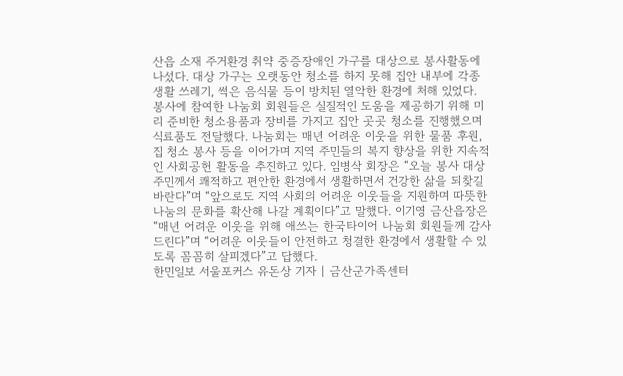산읍 소재 주거환경 취약 중증장애인 가구를 대상으로 봉사활동에 나섰다. 대상 가구는 오랫동안 청소를 하지 못해 집안 내부에 각종 생활 쓰레기, 썩은 음식물 등이 방치된 열악한 환경에 처해 있었다. 봉사에 참여한 나눔회 회원들은 실질적인 도움을 제공하기 위해 미리 준비한 청소용품과 장비를 가지고 집안 곳곳 청소를 진행했으며 식료품도 전달했다. 나눔회는 매년 어려운 이웃을 위한 물품 후원, 집 청소 봉사 등을 이어가며 지역 주민들의 복지 향상을 위한 지속적인 사회공헌 활동을 추진하고 있다. 임병삭 회장은 “오늘 봉사 대상 주민께서 쾌적하고 편안한 환경에서 생활하면서 건강한 삶을 되찾길 바란다”며 “앞으로도 지역 사회의 어려운 이웃들을 지원하며 따뜻한 나눔의 문화를 확산해 나갈 계획이다”고 말했다. 이기영 금산읍장은 “매년 어려운 이웃을 위해 애쓰는 한국타이어 나눔회 회원들께 감사드린다”며 “어려운 이웃들이 안전하고 청결한 환경에서 생활할 수 있도록 꼼꼼히 살피겠다”고 답했다.
한민일보 서울포커스 유돈상 기자 | 금산군가족센터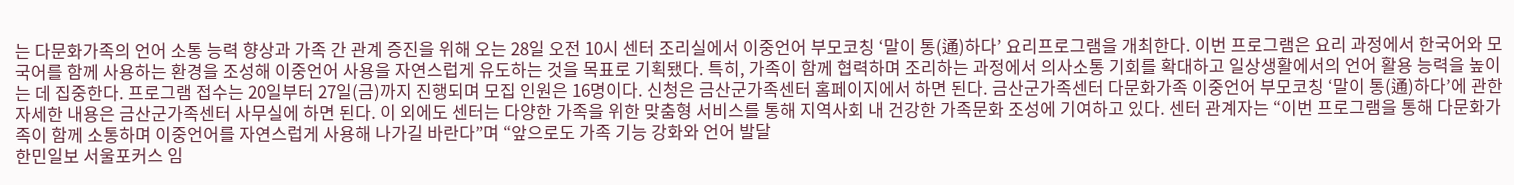는 다문화가족의 언어 소통 능력 향상과 가족 간 관계 증진을 위해 오는 28일 오전 10시 센터 조리실에서 이중언어 부모코칭 ‘말이 통(通)하다’ 요리프로그램을 개최한다. 이번 프로그램은 요리 과정에서 한국어와 모국어를 함께 사용하는 환경을 조성해 이중언어 사용을 자연스럽게 유도하는 것을 목표로 기획됐다. 특히, 가족이 함께 협력하며 조리하는 과정에서 의사소통 기회를 확대하고 일상생활에서의 언어 활용 능력을 높이는 데 집중한다. 프로그램 접수는 20일부터 27일(금)까지 진행되며 모집 인원은 16명이다. 신청은 금산군가족센터 홈페이지에서 하면 된다. 금산군가족센터 다문화가족 이중언어 부모코칭 ‘말이 통(通)하다’에 관한 자세한 내용은 금산군가족센터 사무실에 하면 된다. 이 외에도 센터는 다양한 가족을 위한 맞춤형 서비스를 통해 지역사회 내 건강한 가족문화 조성에 기여하고 있다. 센터 관계자는 “이번 프로그램을 통해 다문화가족이 함께 소통하며 이중언어를 자연스럽게 사용해 나가길 바란다”며 “앞으로도 가족 기능 강화와 언어 발달
한민일보 서울포커스 임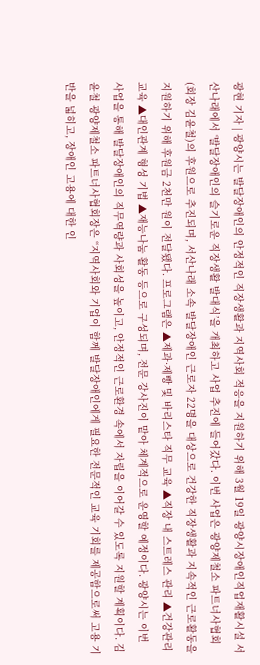광현 기자 | 광양시는 발달장애인의 안정적인 직장생활과 지역사회 적응을 지원하기 위해 3월 19일 광양시장애인직업재활시설 서산나래에서 ‘발달장애인의 슬기로운 직장생활 발대식’을 개최하고 사업 추진에 들어갔다. 이번 사업은 광양제철소 파트너사협회(회장 김윤철)의 후원으로 추진되며, 서산나래 소속 발달장애인 근로자 22명을 대상으로 건강한 직장생활과 지속적인 근로활동을 지원하기 위해 후원금 2천만 원이 전달됐다. 프로그램은 ▲제과·제빵 및 바리스타 직무 교육 ▲직장 내 스트레스 관리 ▲건강관리 교육 ▲대인관계 형성 기법 ▲재능나눔 활동 등으로 구성되며, 전문 강사진이 맡아 체계적으로 운영할 예정이다. 광양시는 이번 사업을 통해 발달장애인의 직무역량과 사회성을 높이고, 안정적인 근로환경 속에서 자립을 이어갈 수 있도록 지원할 계획이다. 김윤철 광양제철소 파트너사협회장은 “지역사회와 기업이 함께 발달장애인에게 필요한 전문적인 교육 기회를 제공함으로써 고용 기반을 넓히고, 장애인 고용에 대한 인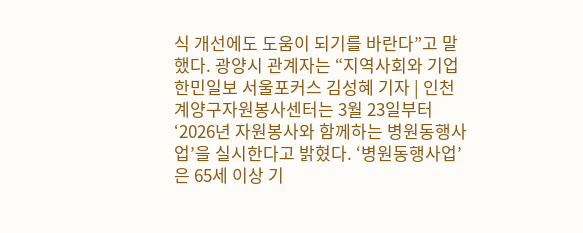식 개선에도 도움이 되기를 바란다”고 말했다. 광양시 관계자는 “지역사회와 기업
한민일보 서울포커스 김성혜 기자 | 인천 계양구자원봉사센터는 3월 23일부터 ‘2026년 자원봉사와 함께하는 병원동행사업’을 실시한다고 밝혔다. ‘병원동행사업’은 65세 이상 기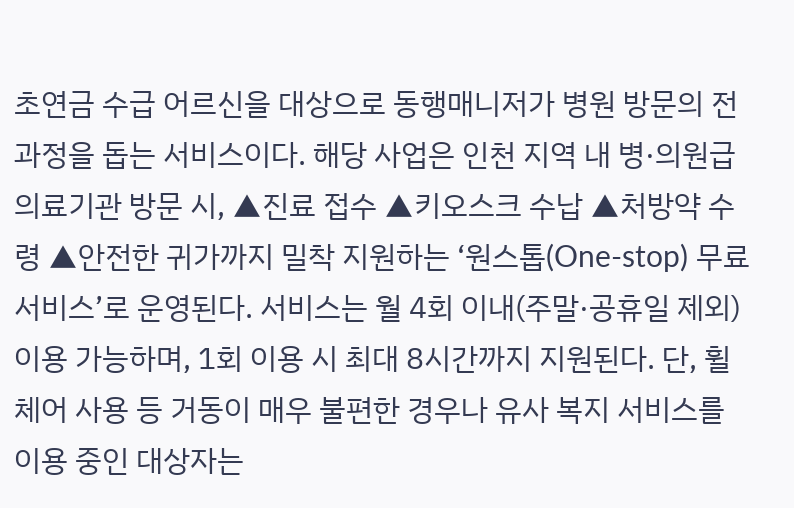초연금 수급 어르신을 대상으로 동행매니저가 병원 방문의 전 과정을 돕는 서비스이다. 해당 사업은 인천 지역 내 병·의원급 의료기관 방문 시, ▲진료 접수 ▲키오스크 수납 ▲처방약 수령 ▲안전한 귀가까지 밀착 지원하는 ‘원스톱(One-stop) 무료 서비스’로 운영된다. 서비스는 월 4회 이내(주말·공휴일 제외) 이용 가능하며, 1회 이용 시 최대 8시간까지 지원된다. 단, 휠체어 사용 등 거동이 매우 불편한 경우나 유사 복지 서비스를 이용 중인 대상자는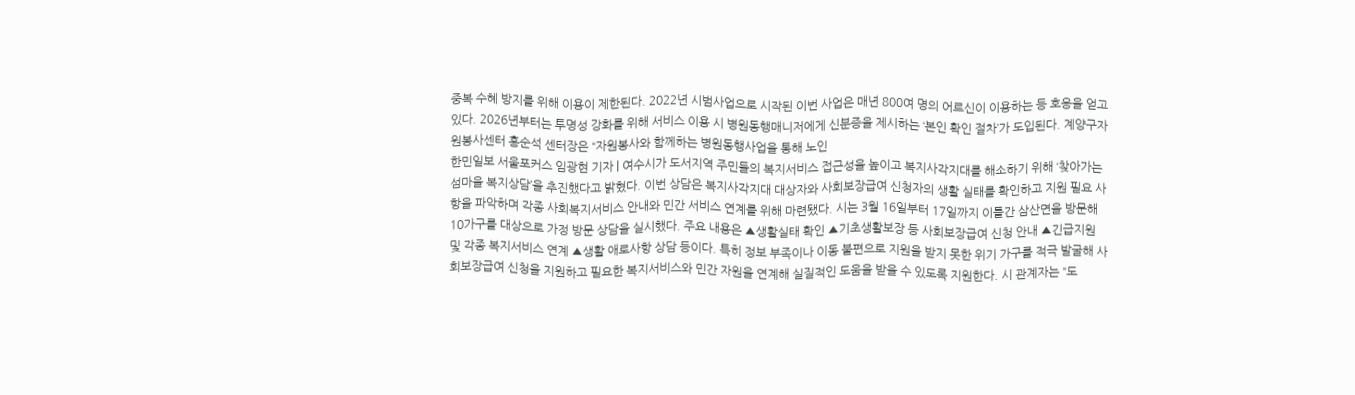중복 수혜 방지를 위해 이용이 제한된다. 2022년 시범사업으로 시작된 이번 사업은 매년 800여 명의 어르신이 이용하는 등 호응을 얻고 있다. 2026년부터는 투명성 강화를 위해 서비스 이용 시 병원동행매니저에게 신분증을 제시하는 ‘본인 확인 절차’가 도입된다. 계양구자원봉사센터 홍순석 센터장은 “자원봉사와 함께하는 병원동행사업을 통해 노인
한민일보 서울포커스 임광현 기자 | 여수시가 도서지역 주민들의 복지서비스 접근성을 높이고 복지사각지대를 해소하기 위해 ‘찾아가는 섬마을 복지상담’을 추진했다고 밝혔다. 이번 상담은 복지사각지대 대상자와 사회보장급여 신청자의 생활 실태를 확인하고 지원 필요 사항을 파악하며 각종 사회복지서비스 안내와 민간 서비스 연계를 위해 마련됐다. 시는 3월 16일부터 17일까지 이틀간 삼산면을 방문해 10가구를 대상으로 가정 방문 상담을 실시했다. 주요 내용은 ▲생활실태 확인 ▲기초생활보장 등 사회보장급여 신청 안내 ▲긴급지원 및 각종 복지서비스 연계 ▲생활 애로사항 상담 등이다. 특히 정보 부족이나 이동 불편으로 지원을 받지 못한 위기 가구를 적극 발굴해 사회보장급여 신청을 지원하고 필요한 복지서비스와 민간 자원을 연계해 실질적인 도움을 받을 수 있도록 지원한다. 시 관계자는 “도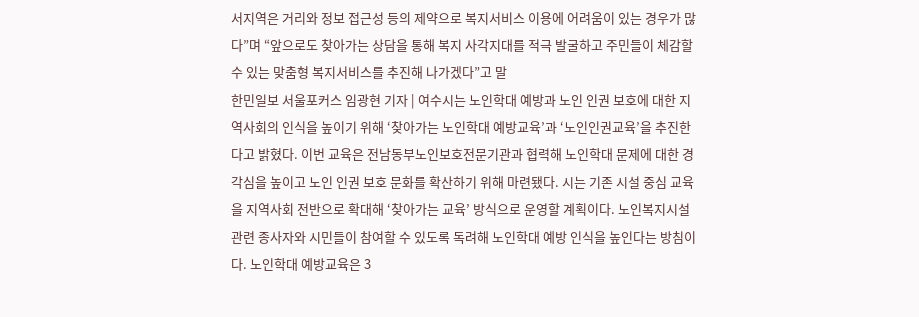서지역은 거리와 정보 접근성 등의 제약으로 복지서비스 이용에 어려움이 있는 경우가 많다”며 “앞으로도 찾아가는 상담을 통해 복지 사각지대를 적극 발굴하고 주민들이 체감할 수 있는 맞춤형 복지서비스를 추진해 나가겠다”고 말
한민일보 서울포커스 임광현 기자 | 여수시는 노인학대 예방과 노인 인권 보호에 대한 지역사회의 인식을 높이기 위해 ‘찾아가는 노인학대 예방교육’과 ‘노인인권교육’을 추진한다고 밝혔다. 이번 교육은 전남동부노인보호전문기관과 협력해 노인학대 문제에 대한 경각심을 높이고 노인 인권 보호 문화를 확산하기 위해 마련됐다. 시는 기존 시설 중심 교육을 지역사회 전반으로 확대해 ‘찾아가는 교육’ 방식으로 운영할 계획이다. 노인복지시설 관련 종사자와 시민들이 참여할 수 있도록 독려해 노인학대 예방 인식을 높인다는 방침이다. 노인학대 예방교육은 3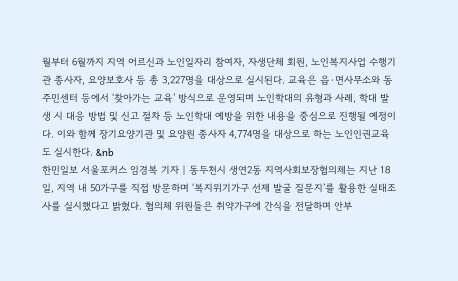월부터 6월까지 지역 어르신과 노인일자리 참여자, 자생단체 회원, 노인복지사업 수행기관 종사자, 요양보호사 등 총 3,227명을 대상으로 실시된다. 교육은 읍·면사무소와 동 주민센터 등에서 ‘찾아가는 교육’ 방식으로 운영되며 노인학대의 유형과 사례, 학대 발생 시 대응 방법 및 신고 절차 등 노인학대 예방을 위한 내용을 중심으로 진행될 예정이다. 이와 함께 장기요양기관 및 요양원 종사자 4,774명을 대상으로 하는 노인인권교육도 실시한다. &nb
한민일보 서울포커스 임경복 기자 | 동두천시 생연2동 지역사회보장협의체는 지난 18일, 지역 내 50가구를 직접 방문하며 ‘복지위기가구 선제 발굴 질문지’를 활용한 실태조사를 실시했다고 밝혔다. 협의체 위원들은 취약가구에 간식을 전달하며 안부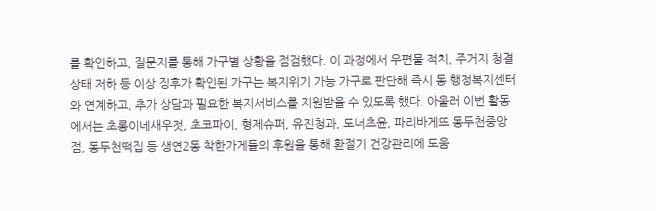를 확인하고, 질문지를 통해 가구별 상황을 점검했다. 이 과정에서 우편물 적치, 주거지 청결 상태 저하 등 이상 징후가 확인된 가구는 복지위기 가능 가구로 판단해 즉시 동 행정복지센터와 연계하고, 추가 상담과 필요한 복지서비스를 지원받을 수 있도록 했다. 아울러 이번 활동에서는 초롱이네새우젓, 초코파이, 형제슈퍼, 유진청과, 도너츠윤, 파리바게뜨 동두천중앙점, 동두천떡집 등 생연2동 착한가게들의 후원을 통해 환절기 건강관리에 도움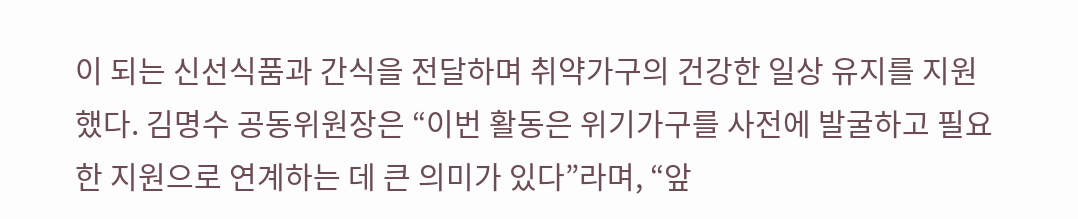이 되는 신선식품과 간식을 전달하며 취약가구의 건강한 일상 유지를 지원했다. 김명수 공동위원장은 “이번 활동은 위기가구를 사전에 발굴하고 필요한 지원으로 연계하는 데 큰 의미가 있다”라며, “앞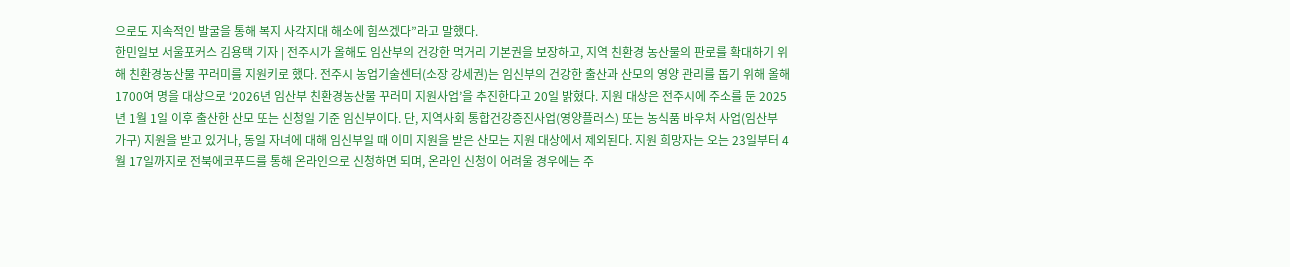으로도 지속적인 발굴을 통해 복지 사각지대 해소에 힘쓰겠다”라고 말했다.
한민일보 서울포커스 김용택 기자 | 전주시가 올해도 임산부의 건강한 먹거리 기본권을 보장하고, 지역 친환경 농산물의 판로를 확대하기 위해 친환경농산물 꾸러미를 지원키로 했다. 전주시 농업기술센터(소장 강세권)는 임신부의 건강한 출산과 산모의 영양 관리를 돕기 위해 올해 1700여 명을 대상으로 ‘2026년 임산부 친환경농산물 꾸러미 지원사업’을 추진한다고 20일 밝혔다. 지원 대상은 전주시에 주소를 둔 2025년 1월 1일 이후 출산한 산모 또는 신청일 기준 임신부이다. 단, 지역사회 통합건강증진사업(영양플러스) 또는 농식품 바우처 사업(임산부 가구) 지원을 받고 있거나, 동일 자녀에 대해 임신부일 때 이미 지원을 받은 산모는 지원 대상에서 제외된다. 지원 희망자는 오는 23일부터 4월 17일까지로 전북에코푸드를 통해 온라인으로 신청하면 되며, 온라인 신청이 어려울 경우에는 주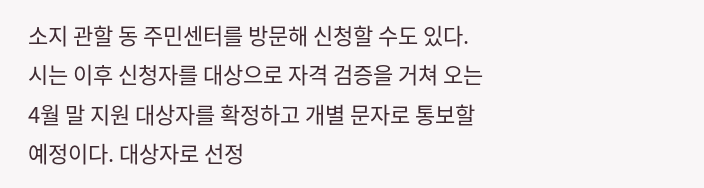소지 관할 동 주민센터를 방문해 신청할 수도 있다. 시는 이후 신청자를 대상으로 자격 검증을 거쳐 오는 4월 말 지원 대상자를 확정하고 개별 문자로 통보할 예정이다. 대상자로 선정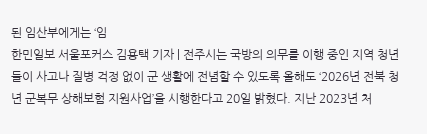된 임산부에게는 ‘임
한민일보 서울포커스 김용택 기자 | 전주시는 국방의 의무를 이행 중인 지역 청년들이 사고나 질병 걱정 없이 군 생활에 전념할 수 있도록 올해도 ‘2026년 전북 청년 군복무 상해보험 지원사업’을 시행한다고 20일 밝혔다. 지난 2023년 처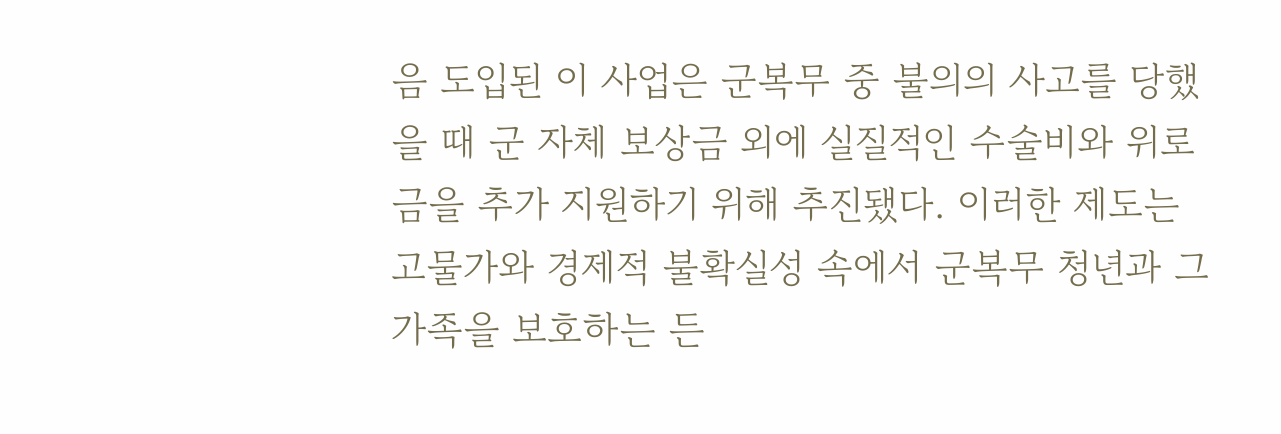음 도입된 이 사업은 군복무 중 불의의 사고를 당했을 때 군 자체 보상금 외에 실질적인 수술비와 위로금을 추가 지원하기 위해 추진됐다. 이러한 제도는 고물가와 경제적 불확실성 속에서 군복무 청년과 그 가족을 보호하는 든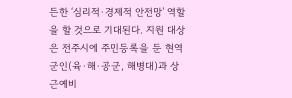든한 ‘심리적·경제적 안전망’ 역할을 할 것으로 기대된다. 지원 대상은 전주시에 주민등록을 둔 현역 군인(육·해·공군, 해병대)과 상근예비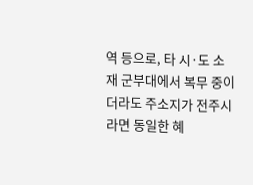역 등으로, 타 시·도 소재 군부대에서 복무 중이더라도 주소지가 전주시라면 동일한 혜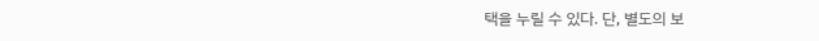택을 누릴 수 있다. 단, 별도의 보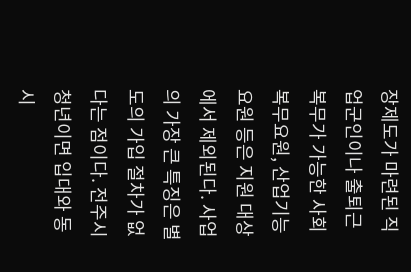장제도가 마련된 직업군인이나 출퇴근 복무가 가능한 사회복무요원, 산업기능요원 등은 지원 대상에서 제외된다. 사업의 가장 큰 특징은 별도의 가입 절차가 없다는 점이다. 전주시 청년이면 입대와 동시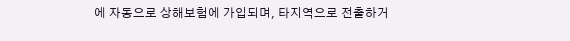에 자동으로 상해보험에 가입되며, 타지역으로 전출하거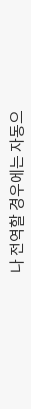나 전역할 경우에는 자동으